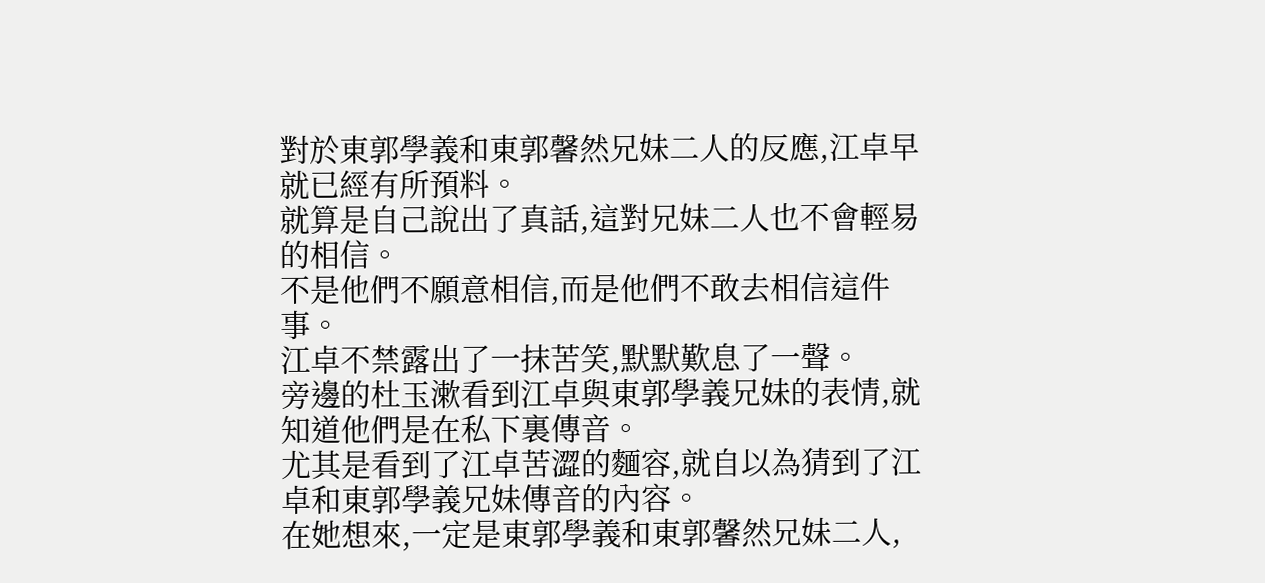對於東郭學義和東郭馨然兄妹二人的反應,江卓早就已經有所預料。
就算是自己說出了真話,這對兄妹二人也不會輕易的相信。
不是他們不願意相信,而是他們不敢去相信這件事。
江卓不禁露出了一抹苦笑,默默歎息了一聲。
旁邊的杜玉漱看到江卓與東郭學義兄妹的表情,就知道他們是在私下裏傳音。
尤其是看到了江卓苦澀的麵容,就自以為猜到了江卓和東郭學義兄妹傳音的內容。
在她想來,一定是東郭學義和東郭馨然兄妹二人,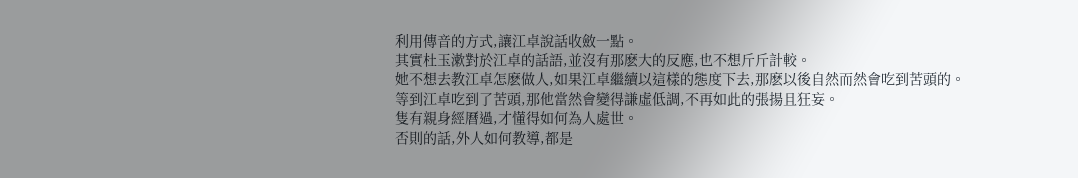利用傳音的方式,讓江卓說話收斂一點。
其實杜玉漱對於江卓的話語,並沒有那麽大的反應,也不想斤斤計較。
她不想去教江卓怎麽做人,如果江卓繼續以這樣的態度下去,那麽以後自然而然會吃到苦頭的。
等到江卓吃到了苦頭,那他當然會變得謙虛低調,不再如此的張揚且狂妄。
隻有親身經曆過,才懂得如何為人處世。
否則的話,外人如何教導,都是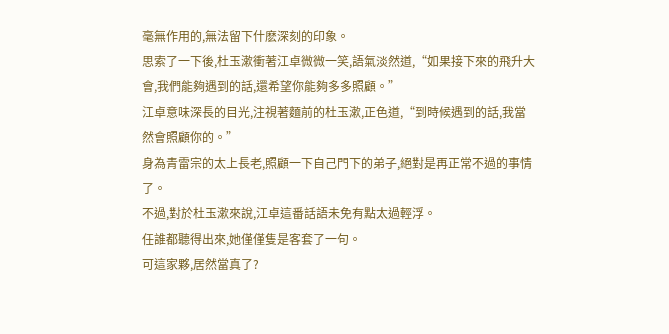毫無作用的,無法留下什麽深刻的印象。
思索了一下後,杜玉漱衝著江卓微微一笑,語氣淡然道,“如果接下來的飛升大會,我們能夠遇到的話,還希望你能夠多多照顧。”
江卓意味深長的目光,注視著麵前的杜玉漱,正色道,“到時候遇到的話,我當然會照顧你的。”
身為青雷宗的太上長老,照顧一下自己門下的弟子,絕對是再正常不過的事情了。
不過,對於杜玉漱來說,江卓這番話語未免有點太過輕浮。
任誰都聽得出來,她僅僅隻是客套了一句。
可這家夥,居然當真了?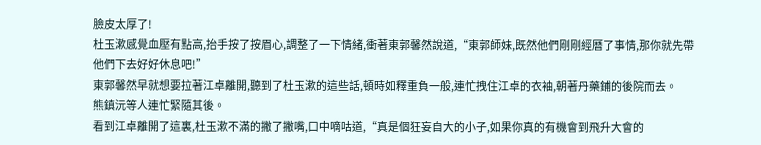臉皮太厚了!
杜玉漱感覺血壓有點高,抬手按了按眉心,調整了一下情緒,衝著東郭馨然說道,“東郭師妹,既然他們剛剛經曆了事情,那你就先帶他們下去好好休息吧!”
東郭馨然早就想要拉著江卓離開,聽到了杜玉漱的這些話,頓時如釋重負一般,連忙拽住江卓的衣袖,朝著丹藥鋪的後院而去。
熊鎮沅等人連忙緊隨其後。
看到江卓離開了這裏,杜玉漱不滿的撇了撇嘴,口中嘀咕道,“真是個狂妄自大的小子,如果你真的有機會到飛升大會的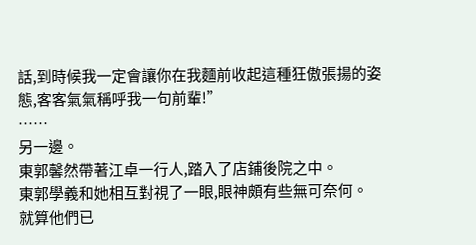話,到時候我一定會讓你在我麵前收起這種狂傲張揚的姿態,客客氣氣稱呼我一句前輩!”
……
另一邊。
東郭馨然帶著江卓一行人,踏入了店鋪後院之中。
東郭學義和她相互對視了一眼,眼神頗有些無可奈何。
就算他們已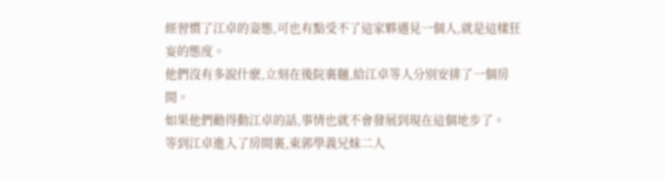經習慣了江卓的姿態,可也有點受不了這家夥遇見一個人,就是這樣狂妄的態度。
他們沒有多說什麽,立刻在後院裏麵,給江卓等人分別安排了一個房間。
如果他們勸得動江卓的話,事情也就不會發展到現在這個地步了。
等到江卓進入了房間裏,東郭學義兄妹二人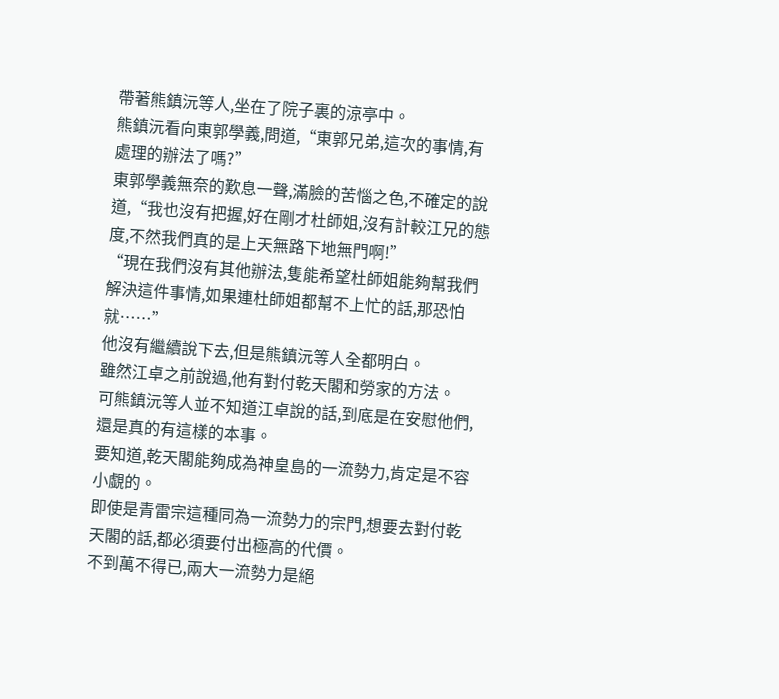帶著熊鎮沅等人,坐在了院子裏的涼亭中。
熊鎮沅看向東郭學義,問道,“東郭兄弟,這次的事情,有處理的辦法了嗎?”
東郭學義無奈的歎息一聲,滿臉的苦惱之色,不確定的說道,“我也沒有把握,好在剛才杜師姐,沒有計較江兄的態度,不然我們真的是上天無路下地無門啊!”
“現在我們沒有其他辦法,隻能希望杜師姐能夠幫我們解決這件事情,如果連杜師姐都幫不上忙的話,那恐怕就……”
他沒有繼續說下去,但是熊鎮沅等人全都明白。
雖然江卓之前說過,他有對付乾天閣和勞家的方法。
可熊鎮沅等人並不知道江卓說的話,到底是在安慰他們,還是真的有這樣的本事。
要知道,乾天閣能夠成為神皇島的一流勢力,肯定是不容小覷的。
即使是青雷宗這種同為一流勢力的宗門,想要去對付乾天閣的話,都必須要付出極高的代價。
不到萬不得已,兩大一流勢力是絕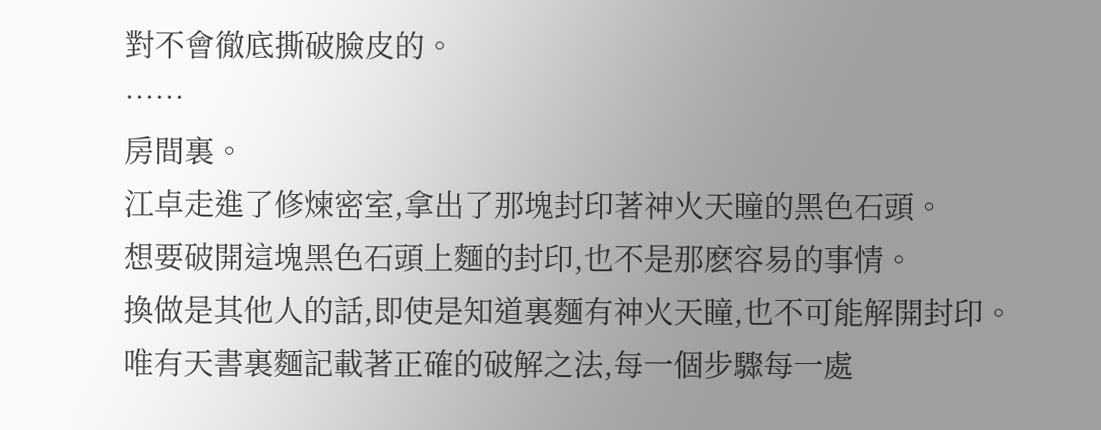對不會徹底撕破臉皮的。
……
房間裏。
江卓走進了修煉密室,拿出了那塊封印著神火天瞳的黑色石頭。
想要破開這塊黑色石頭上麵的封印,也不是那麽容易的事情。
換做是其他人的話,即使是知道裏麵有神火天瞳,也不可能解開封印。
唯有天書裏麵記載著正確的破解之法,每一個步驟每一處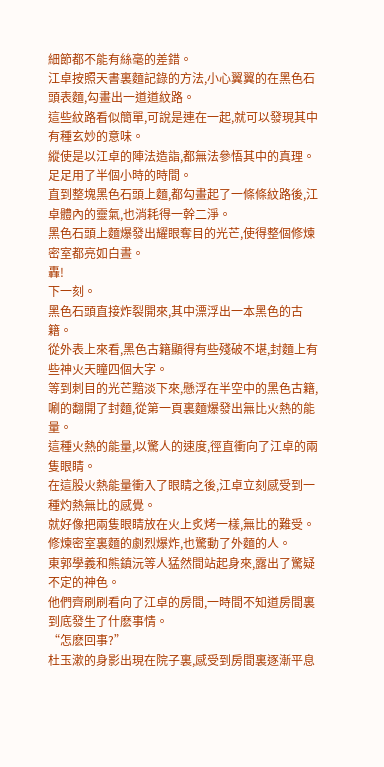細節都不能有絲毫的差錯。
江卓按照天書裏麵記錄的方法,小心翼翼的在黑色石頭表麵,勾畫出一道道紋路。
這些紋路看似簡單,可說是連在一起,就可以發現其中有種玄妙的意味。
縱使是以江卓的陣法造詣,都無法參悟其中的真理。
足足用了半個小時的時間。
直到整塊黑色石頭上麵,都勾畫起了一條條紋路後,江卓體內的靈氣,也消耗得一幹二淨。
黑色石頭上麵爆發出耀眼奪目的光芒,使得整個修煉密室都亮如白晝。
轟!
下一刻。
黑色石頭直接炸裂開來,其中漂浮出一本黑色的古籍。
從外表上來看,黑色古籍顯得有些殘破不堪,封麵上有些神火天瞳四個大字。
等到刺目的光芒黯淡下來,懸浮在半空中的黑色古籍,唰的翻開了封麵,從第一頁裏麵爆發出無比火熱的能量。
這種火熱的能量,以驚人的速度,徑直衝向了江卓的兩隻眼睛。
在這股火熱能量衝入了眼睛之後,江卓立刻感受到一種灼熱無比的感覺。
就好像把兩隻眼睛放在火上炙烤一樣,無比的難受。
修煉密室裏麵的劇烈爆炸,也驚動了外麵的人。
東郭學義和熊鎮沅等人猛然間站起身來,露出了驚疑不定的神色。
他們齊刷刷看向了江卓的房間,一時間不知道房間裏到底發生了什麽事情。
“怎麽回事?”
杜玉漱的身影出現在院子裏,感受到房間裏逐漸平息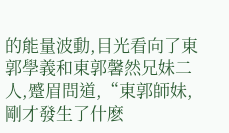的能量波動,目光看向了東郭學義和東郭馨然兄妹二人,蹙眉問道,“東郭師妹,剛才發生了什麽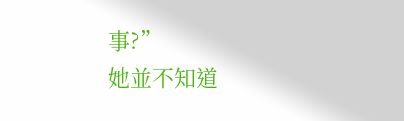事?”
她並不知道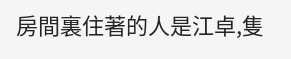房間裏住著的人是江卓,隻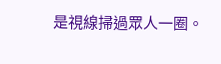是視線掃過眾人一圈。